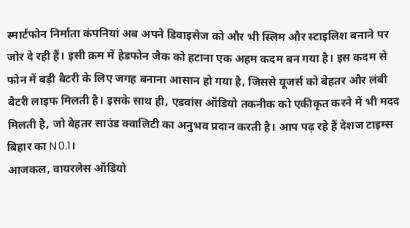स्मार्टफोन निर्माता कंपनियां अब अपने डिवाइसेज को और भी स्लिम और स्टाइलिश बनाने पर जोर दे रही हैं। इसी क्रम में हेडफोन जैक को हटाना एक अहम कदम बन गया है। इस कदम से फोन में बड़ी बैटरी के लिए जगह बनाना आसान हो गया है, जिससे यूजर्स को बेहतर और लंबी बैटरी लाइफ मिलती है। इसके साथ ही, एडवांस ऑडियो तकनीक को एकीकृत करने में भी मदद मिलती है, जो बेहतर साउंड क्वालिटी का अनुभव प्रदान करती है। आप पढ़ रहे हैं देशज टाइम्स बिहार का N0.1।
आजकल, वायरलेस ऑडियो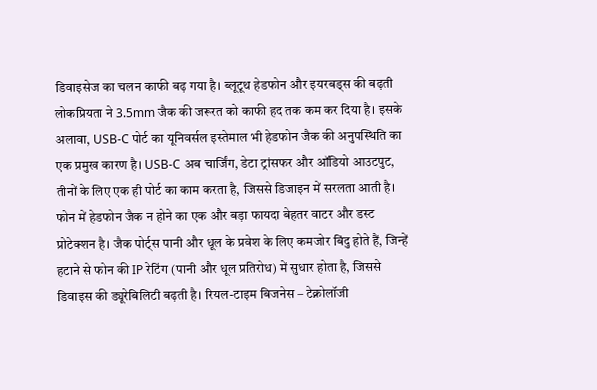डिवाइसेज का चलन काफी बढ़ गया है। ब्लूटूथ हेडफोन और इयरबड्स की बढ़ती लोकप्रियता ने 3.5mm जैक की जरूरत को काफी हद तक कम कर दिया है। इसके अलावा, USB-C पोर्ट का यूनिवर्सल इस्तेमाल भी हेडफोन जैक की अनुपस्थिति का एक प्रमुख कारण है। USB-C अब चार्जिंग, डेटा ट्रांसफर और ऑडियो आउटपुट, तीनों के लिए एक ही पोर्ट का काम करता है, जिससे डिजाइन में सरलता आती है।
फोन में हेडफोन जैक न होने का एक और बड़ा फायदा बेहतर वाटर और डस्ट प्रोटेक्शन है। जैक पोर्ट्स पानी और धूल के प्रवेश के लिए कमजोर बिंदु होते हैं, जिन्हें हटाने से फोन की IP रेटिंग (पानी और धूल प्रतिरोध) में सुधार होता है, जिससे डिवाइस की ड्यूरेबिलिटी बढ़ती है। रियल-टाइम बिजनेस – टेक्नोलॉजी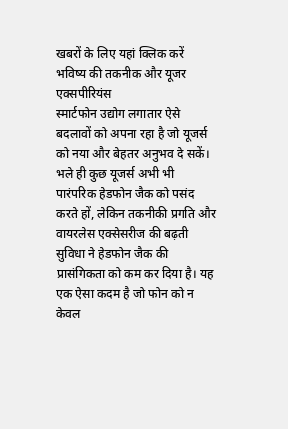खबरों के लिए यहां क्लिक करें
भविष्य की तकनीक और यूजर एक्सपीरियंस
स्मार्टफोन उद्योग लगातार ऐसे बदलावों को अपना रहा है जो यूजर्स को नया और बेहतर अनुभव दे सकें। भले ही कुछ यूजर्स अभी भी पारंपरिक हेडफोन जैक को पसंद करते हों, लेकिन तकनीकी प्रगति और वायरलेस एक्सेसरीज की बढ़ती सुविधा ने हेडफोन जैक की प्रासंगिकता को कम कर दिया है। यह एक ऐसा कदम है जो फोन को न केवल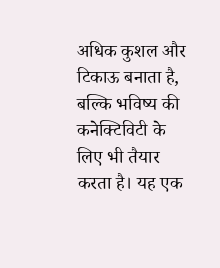अधिक कुशल और टिकाऊ बनाता है, बल्कि भविष्य की कनेक्टिविटी के लिए भी तैयार करता है। यह एक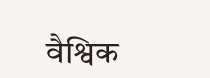वैश्विक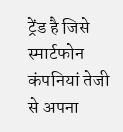ट्रेंड है जिसे स्मार्टफोन कंपनियां तेजी से अपना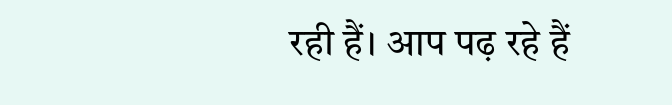रही हैं। आप पढ़ रहे हैं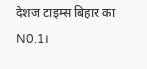देशज टाइम्स बिहार का N0.1।